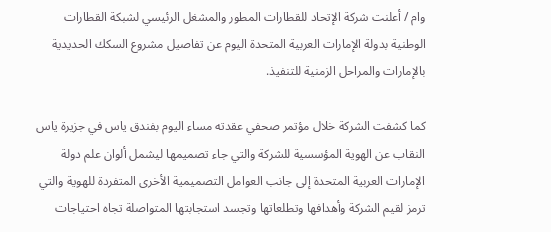وام / أعلنت شركة الإتحاد للقطارات المطور والمشغل الرئيسي لشبكة القطارات الوطنية بدولة الإمارات العربية المتحدة اليوم عن تفاصيل مشروع السكك الحديدية بالإمارات والمراحل الزمنية للتنفيذ.

كما كشفت الشركة خلال مؤتمر صحفي عقدته مساء اليوم بفندق ياس في جزيرة ياس النقاب عن الهوية المؤسسية للشركة والتي جاء تصميمها ليشمل ألوان علم دولة الإمارات العربية المتحدة إلى جانب العوامل التصميمية الأخرى المتفردة للهوية والتي ترمز لقيم الشركة وأهدافها وتطلعاتها وتجسد استجابتها المتواصلة تجاه احتياجات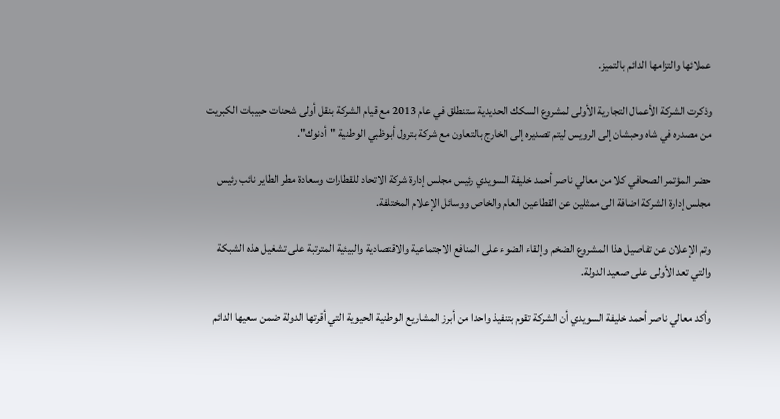عملائها والتزامها الدائم بالتميز.

وذكرت الشركة الأعمال التجارية الأولى لمشروع السكك الحديدية ستنطلق في عام 2013 مع قيام الشركة بنقل أولى شحنات حبيبات الكبريت من مصدره في شاه وحبشان إلى الرويس ليتم تصديره إلى الخارج بالتعاون مع شركة بترول أبوظبي الوطنية "أدنوك".

حضر المؤتمر الصحافي كلا من معالي ناصر أحمد خليفة السويدي رئيس مجلس إدارة شركة الاتحاد للقطارات وسعادة مطر الطاير نائب رئيس مجلس إدارة الشركة اضافة الى ممثلين عن القطاعين العام والخاص ووسائل الإعلام المختلفة.

وتم الإعلان عن تفاصيل هذا المشروع الضخم وإلقاء الضوء على المنافع الاجتماعية والاقتصادية والبيئية المترتبة على تشغيل هذه الشبكة والتي تعد الأولى على صعيد الدولة.

وأكد معالي ناصر أحمد خليفة السويدي أن الشركة تقوم بتنفيذ واحدا من أبرز المشاريع الوطنية الحيوية التي أقرتها الدولة ضمن سعيها الدائم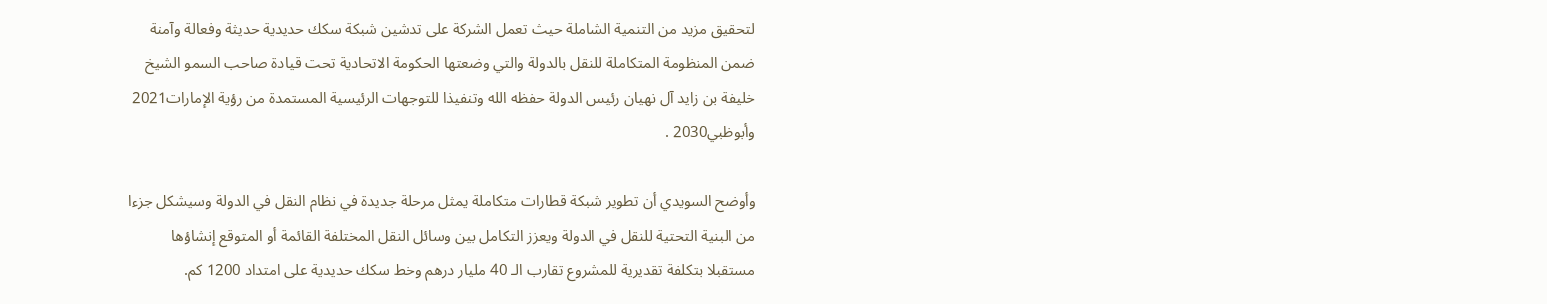لتحقيق مزيد من التنمية الشاملة حيث تعمل الشركة على تدشين شبكة سكك حديدية حديثة وفعالة وآمنة ضمن المنظومة المتكاملة للنقل بالدولة والتي وضعتها الحكومة الاتحادية تحت قيادة صاحب السمو الشيخ خليفة بن زايد آل نهيان رئيس الدولة حفظه الله وتنفيذا للتوجهات الرئيسية المستمدة من رؤية الإمارات2021 وأبوظبي2030 .

وأوضح السويدي أن تطوير شبكة قطارات متكاملة يمثل مرحلة جديدة في نظام النقل في الدولة وسيشكل جزءا من البنية التحتية للنقل في الدولة ويعزز التكامل بين وسائل النقل المختلفة القائمة أو المتوقع إنشاؤها مستقبلا بتكلفة تقديرية للمشروع تقارب الـ 40 مليار درهم وخط سكك حديدية على امتداد 1200 كم.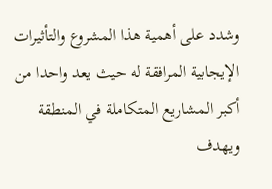وشدد على أهمية هذا المشروع والتأثيرات الإيجابية المرافقة له حيث يعد واحدا من أكبر المشاريع المتكاملة في المنطقة ويهدف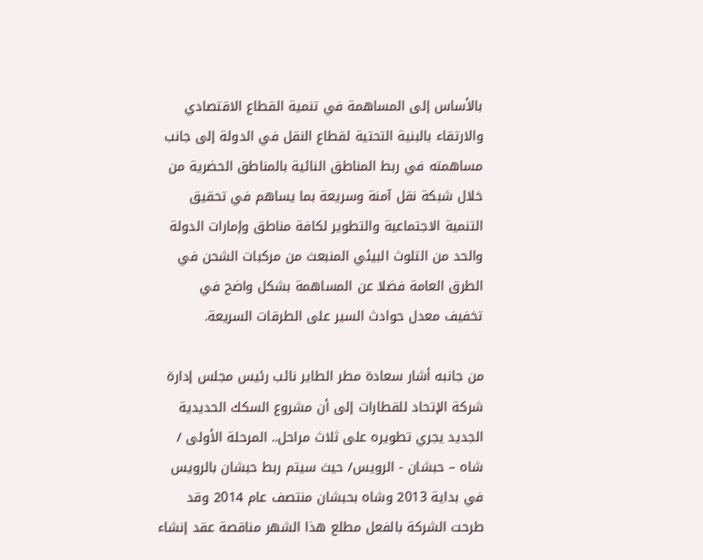بالأساس إلى المساهمة في تنمية القطاع الاقتصادي والارتقاء بالبنية التحتية لقطاع النقل في الدولة إلى جانب مساهمته في ربط المناطق النائية بالمناطق الحضرية من خلال شبكة نقل آمنة وسريعة بما يساهم في تحقيق التنمية الاجتماعية والتطوير لكافة مناطق وإمارات الدولة والحد من التلوث البيئي المنبعث من مركبات الشحن في الطرق العامة فضلا عن المساهمة بشكل واضح في تخفيف معدل حوادث السير على الطرقات السريعة.

من جانبه أشار سعادة مطر الطاير نائب رئيس مجلس إدارة شركة الإتحاد للقطارات إلى أن مشروع السكك الحديدية الجديد يجري تطويره على ثلاث مراحل.. المرحلة الأولى / شاه – حبشان - الرويس/ حيث سيتم ربط حبشان بالرويس في بداية 2013 وشاه بحبشان منتصف عام 2014 وقد طرحت الشركة بالفعل مطلع هذا الشهر مناقصة عقد إنشاء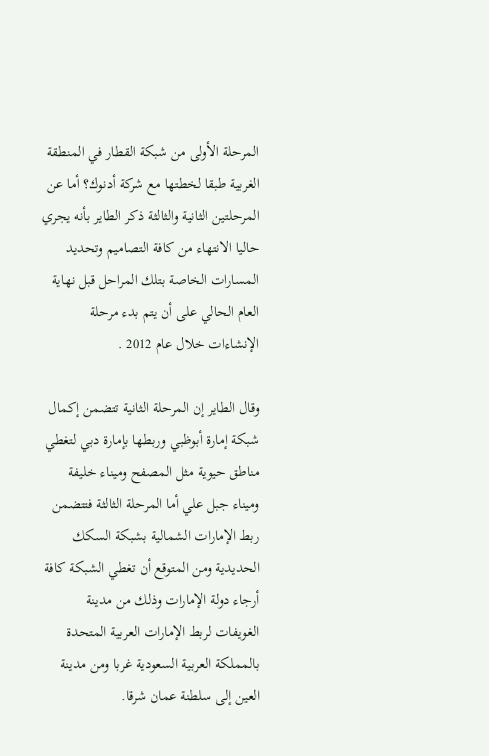المرحلة الأولى من شبكة القطار في المنطقة الغربية طبقا لخطتها مع شركة أدنوك؟ أما عن المرحلتين الثانية والثالثة ذكر الطاير بأنه يجري حاليا الانتهاء من كافة التصاميم وتحديد المسارات الخاصة بتلك المراحل قبل نهاية العام الحالي على أن يتم بدء مرحلة الإنشاءات خلال عام 2012 .

وقال الطاير إن المرحلة الثانية تتضمن إكمال شبكة إمارة أبوظبي وربطها بإمارة دبي لتغطي مناطق حيوية مثل المصفح وميناء خليفة وميناء جبل علي أما المرحلة الثالثة فتتضمن ربط الإمارات الشمالية بشبكة السكك الحديدية ومن المتوقع أن تغطي الشبكة كافة أرجاء دولة الإمارات وذلك من مدينة الغويفات لربط الإمارات العربية المتحدة بالمملكة العربية السعودية غربا ومن مدينة العين إلى سلطنة عمان شرقا.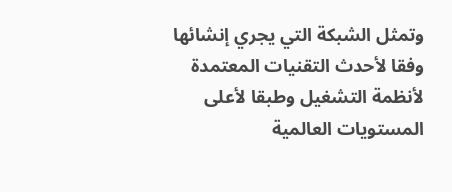وتمثل الشبكة التي يجري إنشائها وفقا لأحدث التقنيات المعتمدة لأنظمة التشغيل وطبقا لأعلى المستويات العالمية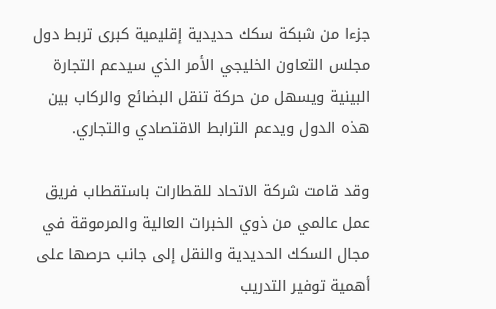جزءا من شبكة سكك حديدية إقليمية كبرى تربط دول مجلس التعاون الخليجي الأمر الذي سيدعم التجارة البينية ويسهل من حركة تنقل البضائع والركاب بين هذه الدول ويدعم الترابط الاقتصادي والتجاري.

وقد قامت شركة الاتحاد للقطارات باستقطاب فريق عمل عالمي من ذوي الخبرات العالية والمرموقة في مجال السكك الحديدية والنقل إلى جانب حرصها على أهمية توفير التدريب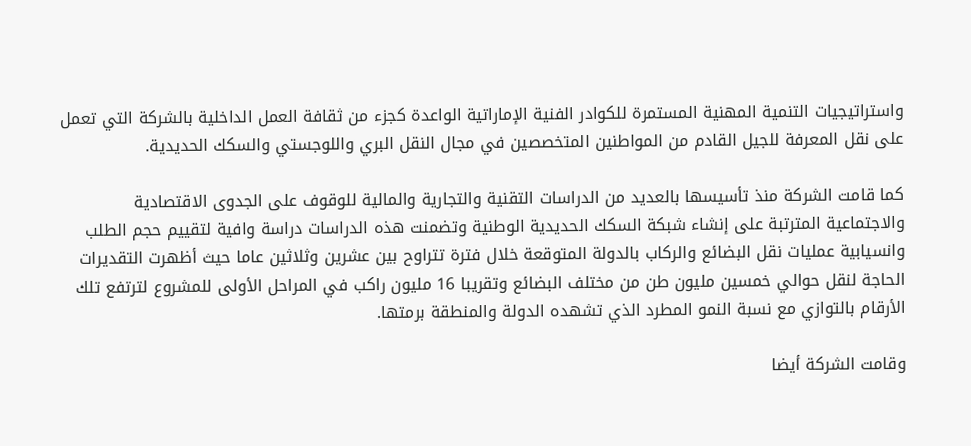واستراتيجيات التنمية المهنية المستمرة للكوادر الفنية الإماراتية الواعدة كجزء من ثقافة العمل الداخلية بالشركة التي تعمل على نقل المعرفة للجيل القادم من المواطنين المتخصصين في مجال النقل البري واللوجستي والسكك الحديدية.

كما قامت الشركة منذ تأسيسها بالعديد من الدراسات التقنية والتجارية والمالية للوقوف على الجدوى الاقتصادية والاجتماعية المترتبة على إنشاء شبكة السكك الحديدية الوطنية وتضمنت هذه الدراسات دراسة وافية لتقييم حجم الطلب وانسيابية عمليات نقل البضائع والركاب بالدولة المتوقعة خلال فترة تتراوح بين عشرين وثلاثين عاما حيث أظهرت التقديرات الحاجة لنقل حوالي خمسين مليون طن من مختلف البضائع وتقريبا 16 مليون راكب في المراحل الأولى للمشروع لترتفع تلك الأرقام بالتوازي مع نسبة النمو المطرد الذي تشهده الدولة والمنطقة برمتها.

وقامت الشركة أيضا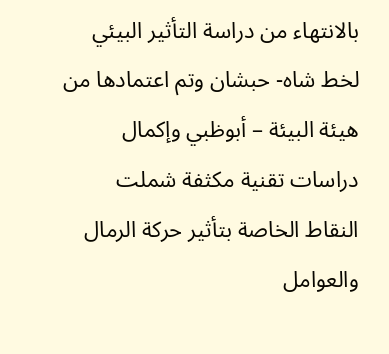بالانتهاء من دراسة التأثير البيئي لخط شاه- حبشان وتم اعتمادها من هيئة البيئة – أبوظبي وإكمال دراسات تقنية مكثفة شملت النقاط الخاصة بتأثير حركة الرمال والعوامل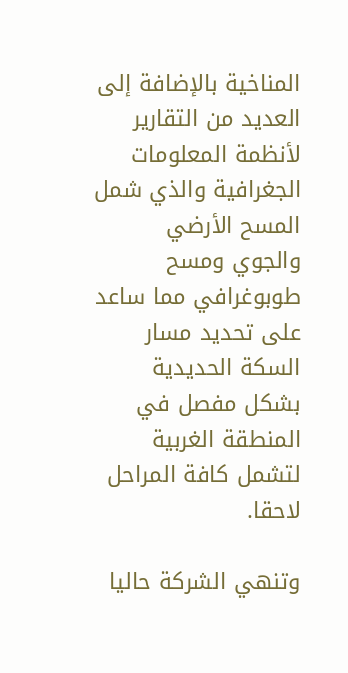المناخية بالإضافة إلى العديد من التقارير لأنظمة المعلومات الجغرافية والذي شمل المسح الأرضي والجوي ومسح طوبوغرافي مما ساعد على تحديد مسار السكة الحديدية بشكل مفصل في المنطقة الغربية لتشمل كافة المراحل لاحقا.

وتنهي الشركة حاليا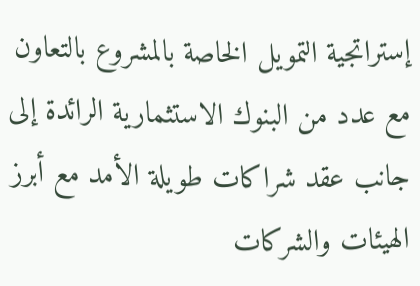إستراتجية التمويل الخاصة بالمشروع بالتعاون مع عدد من البنوك الاستثمارية الرائدة إلى جانب عقد شراكات طويلة الأمد مع أبرز الهيئات والشركات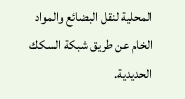المحلية لنقل البضائع والمواد الخام عن طريق شبكة السكك الحديدية.